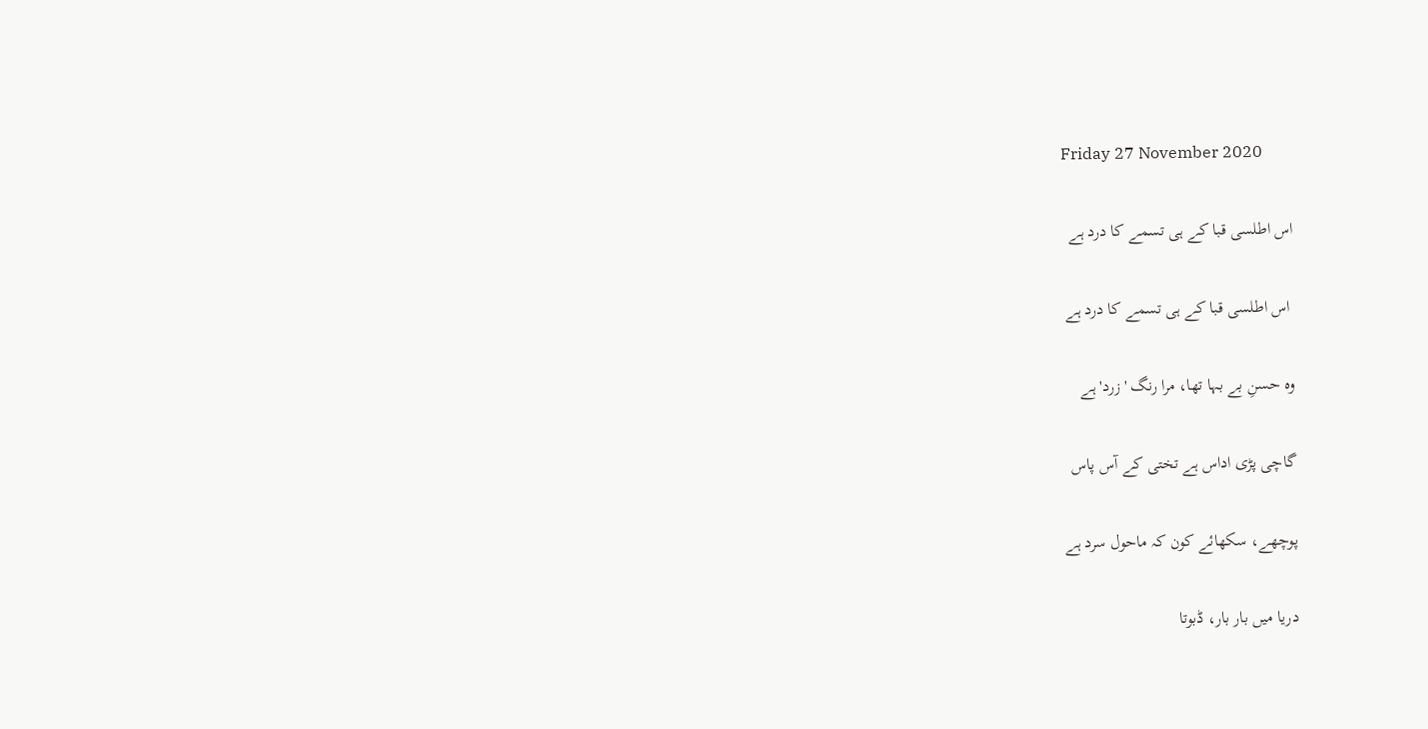Friday 27 November 2020

اس اطلسی قبا کے ہی تسمے کا درد ہے

 اس اطلسی قبا کے ہی تسمے کا درد ہے

وہ حسنِ بے بہا تھا، مرا رنگ 'زرد' ہے

گاچی پڑی اداس ہے تختی کے آس پاس

پوچھے، سکھائے کون کہ ماحول سرد ہے

دریا میں بار بار، ڈبوتا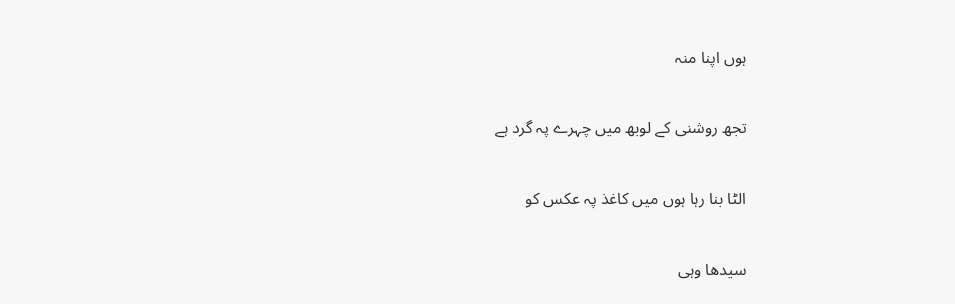ہوں اپنا منہ

تجھ روشنی کے لوبھ میں چہرے پہ گرد ہے

الٹا بنا رہا ہوں میں کاغذ پہ عکس کو

سیدھا وہی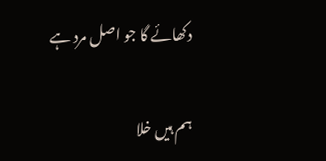دکھائے گا جو اصل مرد ہے

ہم ہیں خلا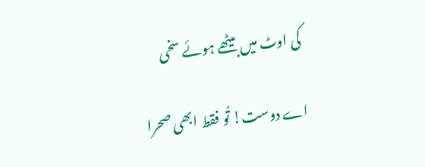کی اوٹ میں بیٹھے ہوئے سخی

اے دوست! تُو فقط ابھی صحرا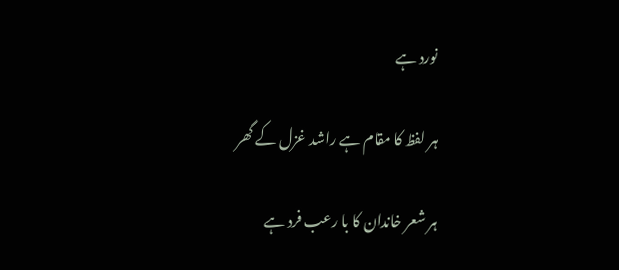نورد ہے

ہر لفظ کا مقام ہے راشد غزل کے گھر

ہر شعر خاندان کا با رعب فرد ہے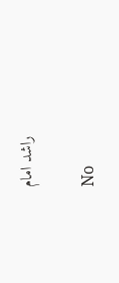راشد امام

No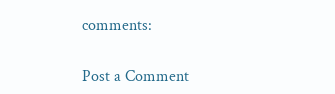comments:

Post a Comment